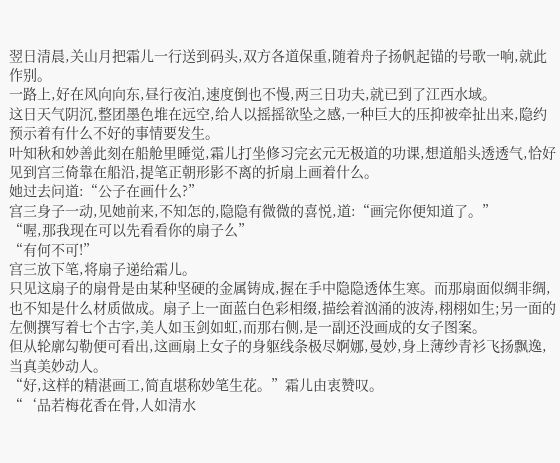翌日清晨,关山月把霜儿一行送到码头,双方各道保重,随着舟子扬帆起锚的号歌一响,就此作别。
一路上,好在风向向东,昼行夜泊,速度倒也不慢,两三日功夫,就已到了江西水域。
这日天气阴沉,整团墨色堆在远空,给人以摇摇欲坠之感,一种巨大的压抑被牵扯出来,隐约预示着有什么不好的事情要发生。
叶知秋和妙善此刻在船舱里睡觉,霜儿打坐修习完玄元无极道的功课,想道船头透透气,恰好见到宫三倚靠在船沿,提笔正朝形影不离的折扇上画着什么。
她过去问道:“公子在画什么?”
宫三身子一动,见她前来,不知怎的,隐隐有微微的喜悦,道:“画完你便知道了。”
“喔,那我现在可以先看看你的扇子么”
“有何不可!”
宫三放下笔,将扇子递给霜儿。
只见这扇子的扇骨是由某种坚硬的金属铸成,握在手中隐隐透体生寒。而那扇面似绸非绸,也不知是什么材质做成。扇子上一面蓝白色彩相缀,描绘着汹涌的波涛,栩栩如生;另一面的左侧撰写着七个古字,美人如玉剑如虹,而那右侧,是一副还没画成的女子图案。
但从轮廓勾勒便可看出,这画扇上女子的身躯线条极尽婀娜,曼妙,身上薄纱青衫飞扬飘逸,当真美妙动人。
“好,这样的精湛画工,简直堪称妙笔生花。”霜儿由衷赞叹。
“‘品若梅花香在骨,人如清水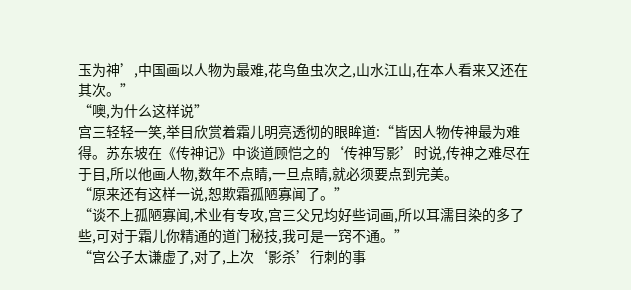玉为神’,中国画以人物为最难,花鸟鱼虫次之,山水江山,在本人看来又还在其次。”
“噢,为什么这样说”
宫三轻轻一笑,举目欣赏着霜儿明亮透彻的眼眸道:“皆因人物传神最为难得。苏东坡在《传神记》中谈道顾恺之的‘传神写影’时说,传神之难尽在于目,所以他画人物,数年不点睛,一旦点睛,就必须要点到完美。
“原来还有这样一说,恕欺霜孤陋寡闻了。”
“谈不上孤陋寡闻,术业有专攻,宫三父兄均好些词画,所以耳濡目染的多了些,可对于霜儿你精通的道门秘技,我可是一窍不通。”
“宫公子太谦虚了,对了,上次‘影杀’行刺的事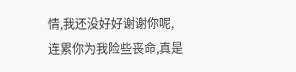情,我还没好好谢谢你呢,连累你为我险些丧命,真是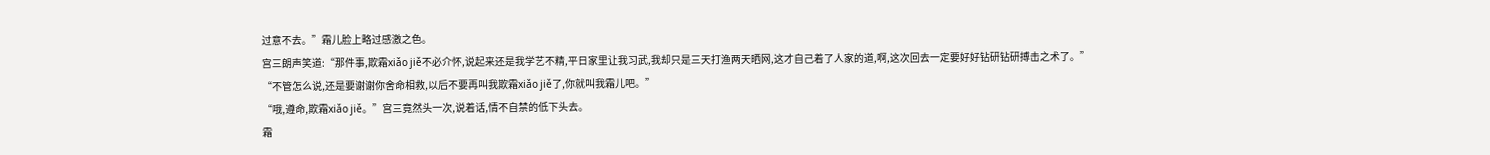过意不去。”霜儿脸上略过感激之色。
宫三朗声笑道:“那件事,欺霜xiǎo jiě不必介怀,说起来还是我学艺不精,平日家里让我习武,我却只是三天打渔两天晒网,这才自己着了人家的道,啊,这次回去一定要好好钻研钻研搏击之术了。”
“不管怎么说,还是要谢谢你舍命相救,以后不要再叫我欺霜xiǎo jiě了,你就叫我霜儿吧。”
“哦,遵命,欺霜xiǎo jiě。”宫三竟然头一次,说着话,情不自禁的低下头去。
霜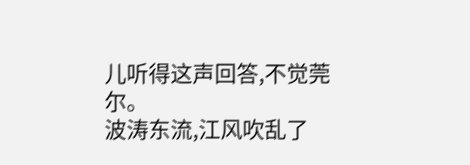儿听得这声回答,不觉莞尔。
波涛东流,江风吹乱了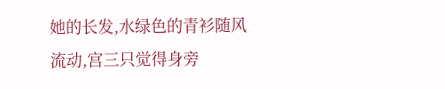她的长发,水绿色的青衫随风流动,宫三只觉得身旁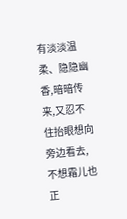有淡淡温柔、隐隐幽香,暗暗传来,又忍不住抬眼想向旁边看去,不想霜儿也正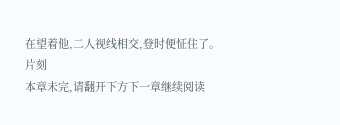在望着他,二人视线相交,登时便怔住了。
片刻
本章未完,请翻开下方下一章继续阅读